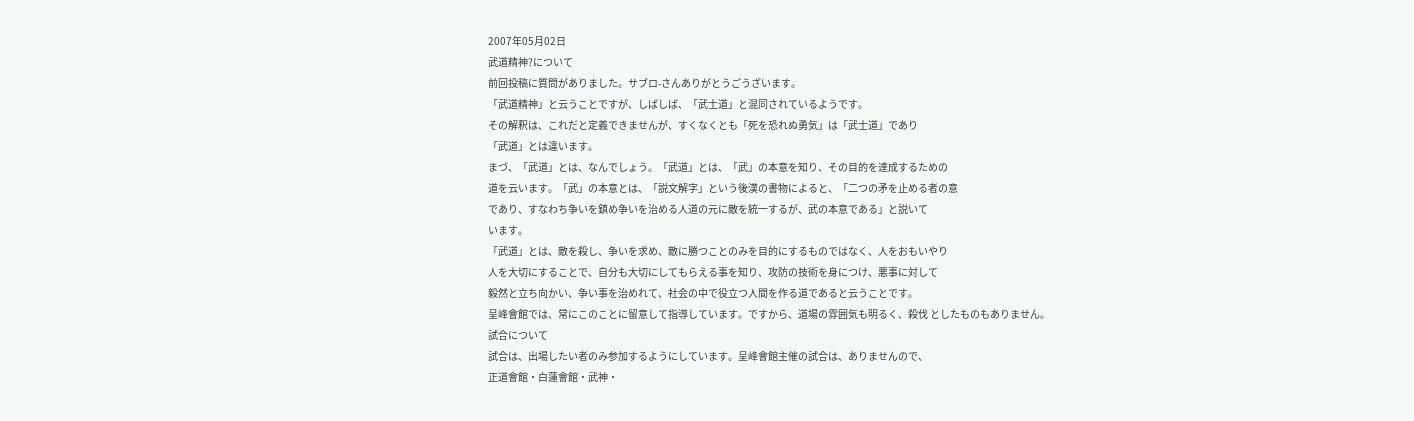2007年05月02日
武道精神?について
前回投稿に質問がありました。サブロ-さんありがとうごうざいます。
「武道精神」と云うことですが、しばしば、「武士道」と混同されているようです。
その解釈は、これだと定義できませんが、すくなくとも「死を恐れぬ勇気」は「武士道」であり
「武道」とは違います。
まづ、「武道」とは、なんでしょう。「武道」とは、「武」の本意を知り、その目的を達成するための
道を云います。「武」の本意とは、「説文解字」という後漢の書物によると、「二つの矛を止める者の意
であり、すなわち争いを鎮め争いを治める人道の元に敵を統一するが、武の本意である」と説いて
います。
「武道」とは、敵を殺し、争いを求め、敵に勝つことのみを目的にするものではなく、人をおもいやり
人を大切にすることで、自分も大切にしてもらえる事を知り、攻防の技術を身につけ、悪事に対して
毅然と立ち向かい、争い事を治めれて、社会の中で役立つ人間を作る道であると云うことです。
呈峰會館では、常にこのことに留意して指導しています。ですから、道場の雰囲気も明るく、殺伐 としたものもありません。
試合について
試合は、出場したい者のみ参加するようにしています。呈峰會館主催の試合は、ありませんので、
正道會館・白蓮會館・武神・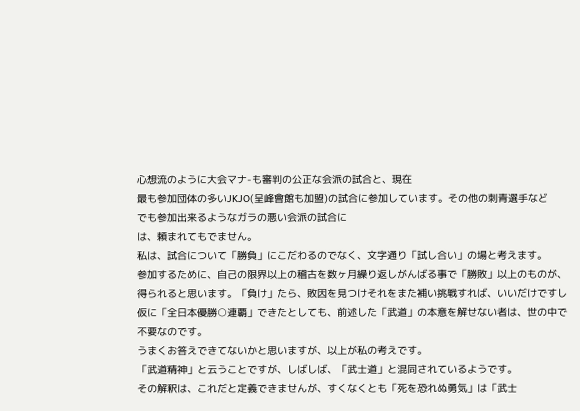心想流のように大会マナ-も審判の公正な会派の試合と、現在
最も参加団体の多いJKJO(呈峰會館も加盟)の試合に参加しています。その他の刺青選手など
でも参加出来るようなガラの悪い会派の試合に
は、頼まれてもでません。
私は、試合について「勝負」にこだわるのでなく、文字通り「試し合い」の場と考えます。
参加するために、自己の限界以上の稽古を数ヶ月繰り返しがんばる事で「勝敗」以上のものが、
得られると思います。「負け」たら、敗因を見つけそれをまた補い挑戦すれば、いいだけですし
仮に「全日本優勝○連覇」できたとしても、前述した「武道」の本意を解せない者は、世の中で
不要なのです。
うまくお答えできてないかと思いますが、以上が私の考えです。
「武道精神」と云うことですが、しばしば、「武士道」と混同されているようです。
その解釈は、これだと定義できませんが、すくなくとも「死を恐れぬ勇気」は「武士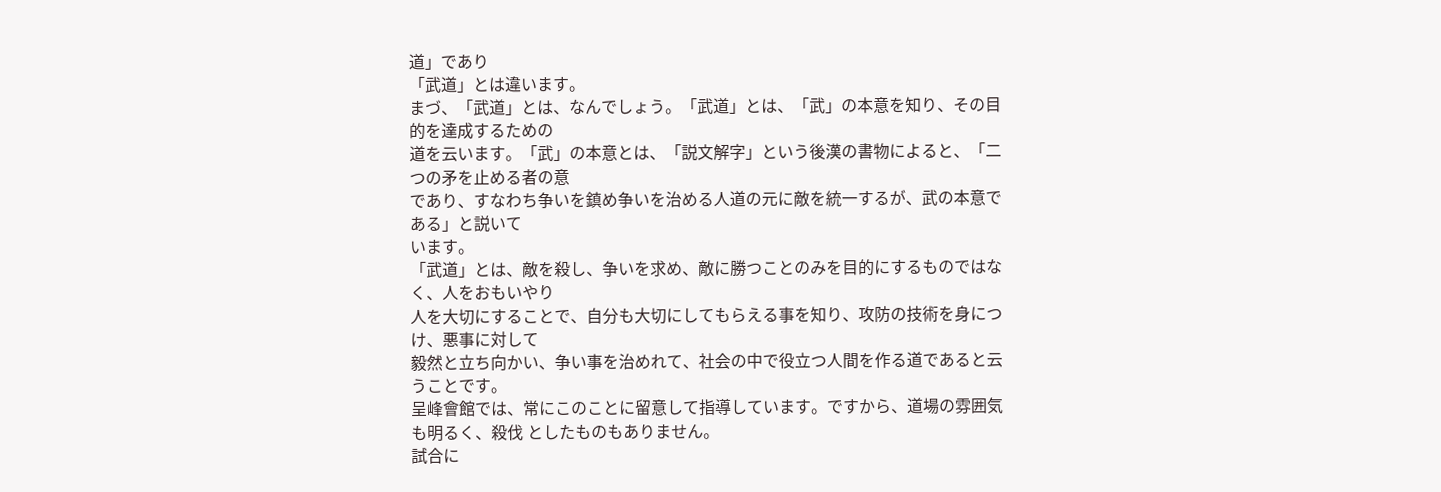道」であり
「武道」とは違います。
まづ、「武道」とは、なんでしょう。「武道」とは、「武」の本意を知り、その目的を達成するための
道を云います。「武」の本意とは、「説文解字」という後漢の書物によると、「二つの矛を止める者の意
であり、すなわち争いを鎮め争いを治める人道の元に敵を統一するが、武の本意である」と説いて
います。
「武道」とは、敵を殺し、争いを求め、敵に勝つことのみを目的にするものではなく、人をおもいやり
人を大切にすることで、自分も大切にしてもらえる事を知り、攻防の技術を身につけ、悪事に対して
毅然と立ち向かい、争い事を治めれて、社会の中で役立つ人間を作る道であると云うことです。
呈峰會館では、常にこのことに留意して指導しています。ですから、道場の雰囲気も明るく、殺伐 としたものもありません。
試合に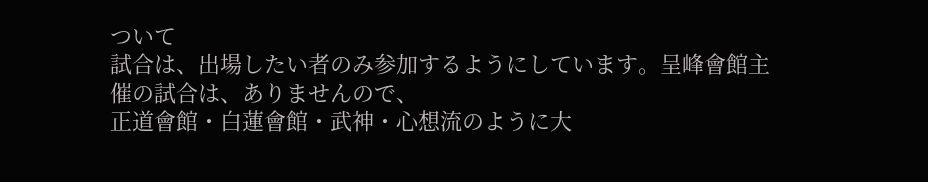ついて
試合は、出場したい者のみ参加するようにしています。呈峰會館主催の試合は、ありませんので、
正道會館・白蓮會館・武神・心想流のように大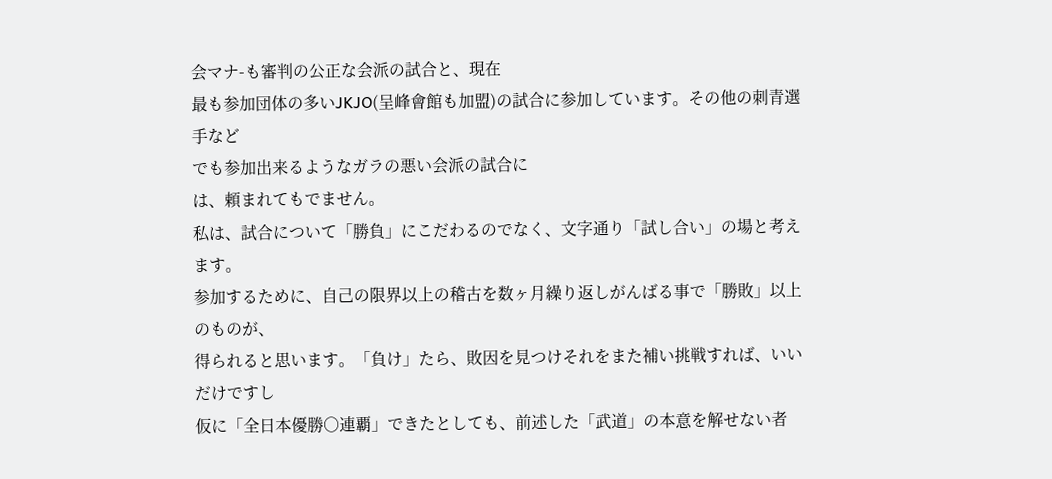会マナ-も審判の公正な会派の試合と、現在
最も参加団体の多いJKJO(呈峰會館も加盟)の試合に参加しています。その他の刺青選手など
でも参加出来るようなガラの悪い会派の試合に
は、頼まれてもでません。
私は、試合について「勝負」にこだわるのでなく、文字通り「試し合い」の場と考えます。
参加するために、自己の限界以上の稽古を数ヶ月繰り返しがんばる事で「勝敗」以上のものが、
得られると思います。「負け」たら、敗因を見つけそれをまた補い挑戦すれば、いいだけですし
仮に「全日本優勝○連覇」できたとしても、前述した「武道」の本意を解せない者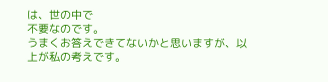は、世の中で
不要なのです。
うまくお答えできてないかと思いますが、以上が私の考えです。